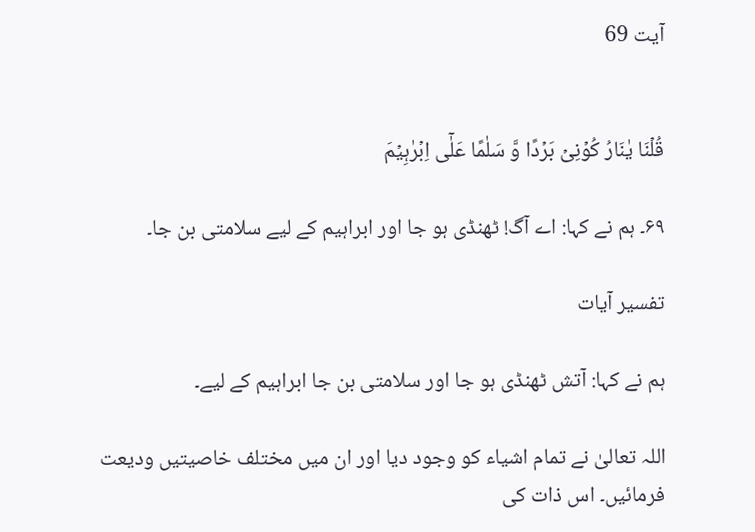آیت 69


قُلۡنَا یٰنَارُ کُوۡنِیۡ بَرۡدًا وَّ سَلٰمًا عَلٰۤی اِبۡرٰہِیۡمَ

۶۹۔ ہم نے کہا: اے آگ! ٹھنڈی ہو جا اور ابراہیم کے لیے سلامتی بن جا۔

تفسیر آیات

ہم نے کہا: آتش ٹھنڈی ہو جا اور سلامتی بن جا ابراہیم کے لیے۔

اللہ تعالیٰ نے تمام اشیاء کو وجود دیا اور ان میں مختلف خاصیتیں ودیعت فرمائیں۔ اس ذات کی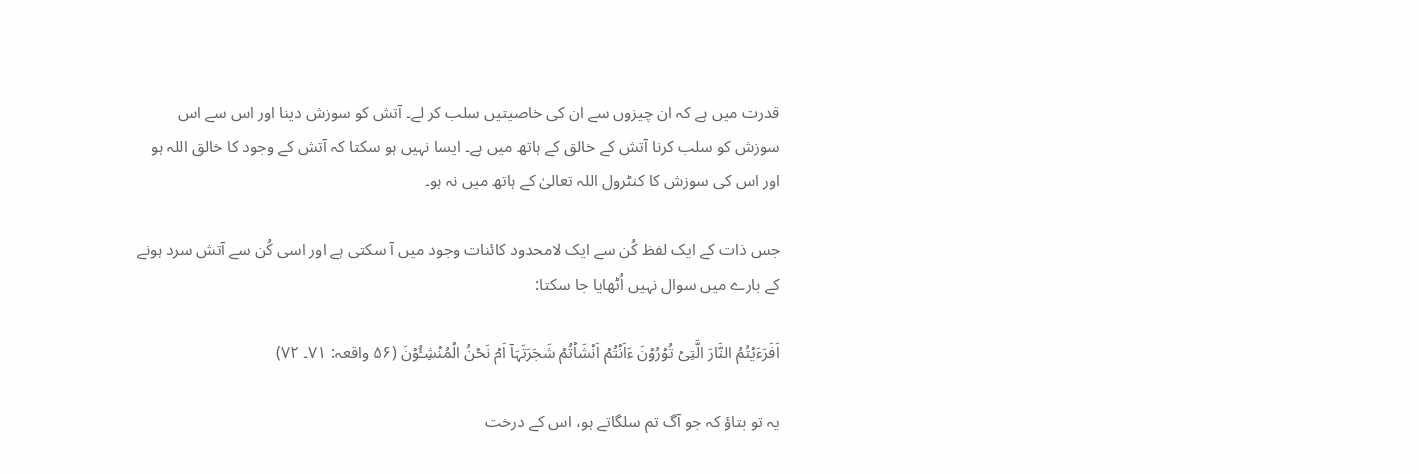قدرت میں ہے کہ ان چیزوں سے ان کی خاصیتیں سلب کر لے۔ آتش کو سوزش دینا اور اس سے اس سوزش کو سلب کرنا آتش کے خالق کے ہاتھ میں ہے۔ ایسا نہیں ہو سکتا کہ آتش کے وجود کا خالق اللہ ہو اور اس کی سوزش کا کنٹرول اللہ تعالیٰ کے ہاتھ میں نہ ہو۔

جس ذات کے ایک لفظ کُن سے ایک لامحدود کائنات وجود میں آ سکتی ہے اور اسی کُن سے آتش سرد ہونے کے بارے میں سوال نہیں اُٹھایا جا سکتا:

اَفَرَءَیۡتُمُ النَّارَ الَّتِیۡ تُوۡرُوۡنَ ءَاَنۡتُمۡ اَنۡشَاۡتُمۡ شَجَرَتَہَاۤ اَمۡ نَحۡنُ الۡمُنۡشِـُٔوۡنَ (۵۶ واقعہ: ۷۱۔ ۷۲)

یہ تو بتاؤ کہ جو آگ تم سلگاتے ہو، اس کے درخت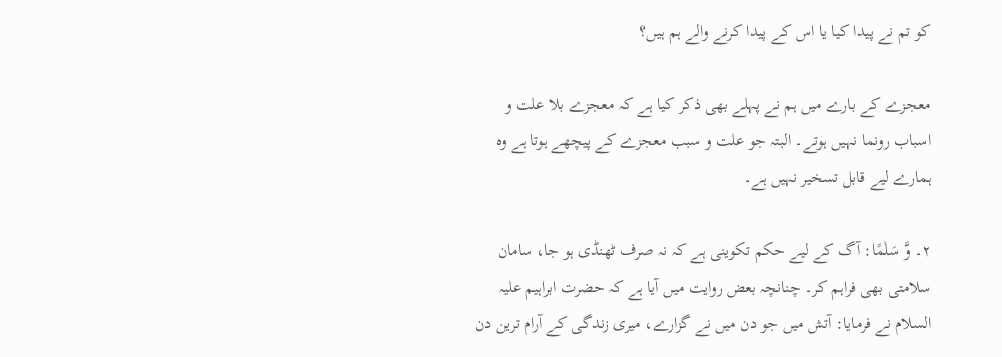کو تم نے پیدا کیا یا اس کے پیدا کرنے والے ہم ہیں؟

معجزے کے بارے میں ہم نے پہلے بھی ذکر کیا ہے کہ معجزے بلا علت و اسباب رونما نہیں ہوتے۔ البتہ جو علت و سبب معجزے کے پیچھے ہوتا ہے وہ ہمارے لیے قابل تسخیر نہیں ہے۔

۲۔ وَّ سَلٰمًا: آگ کے لیے حکم تکوینی ہے کہ نہ صرف ٹھنڈی ہو جا، سامان سلامتی بھی فراہم کر۔ چنانچہ بعض روایت میں آیا ہے کہ حضرت ابراہیم علیہ السلام نے فرمایا: آتش میں جو دن میں نے گزارے، میری زندگی کے آرام ترین دن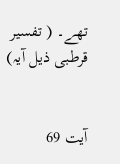تھے۔ ( تفسیر قرطبی ذیل آیہ)


آیت 69